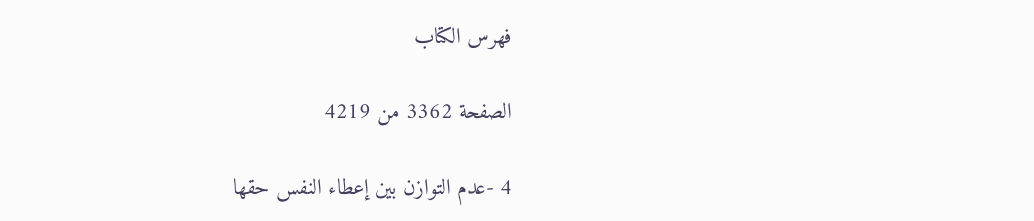فهرس الكتاب

الصفحة 3362 من 4219

4 -عدم التوازن بين إعطاء النفس حقها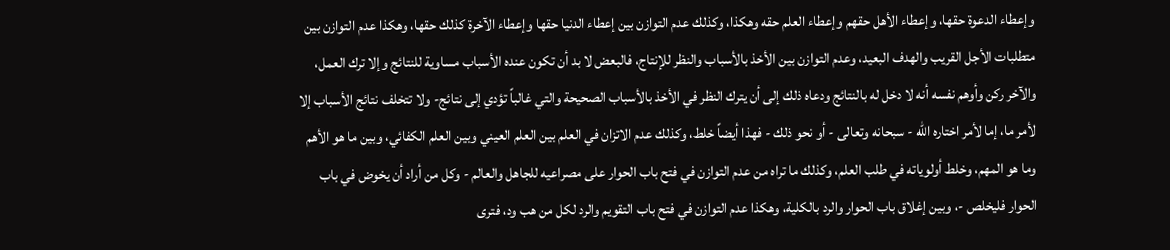وإعطاء الدعوة حقها، وإعطاء الأهل حقهم وإعطاء العلم حقه وهكذا، وكذلك عدم التوازن بين إعطاء الدنيا حقها وإعطاء الآخرة كذلك حقها، وهكذا عدم التوازن بين متطلبات الأجل القريب والهدف البعيد، وعدم التوازن بين الأخذ بالأسباب والنظر للإنتاج، فالبعض لا بد أن تكون عنده الأسباب مساوية للنتائج وإلا ترك العمل، والآخر ركن وأوهم نفسه أنه لا دخل له بالنتائج ودعاه ذلك إلى أن يترك النظر في الأخذ بالأسباب الصحيحة والتي غالباً تؤدي إلى نتائج- ولا تتخلف نتائج الأسباب إلا لأمر ما، إما لأمر اختاره الله - سبحانه وتعالى - أو نحو ذلك - فهذا أيضاً خلط، وكذلك عدم الاتزان في العلم بين العلم العيني وبين العلم الكفائي، وبين ما هو الأهم وما هو المهم، وخلط أولوياته في طلب العلم، وكذلك ما تراه من عدم التوازن في فتح باب الحوار على مصراعيه للجاهل والعالم - وكل من أراد أن يخوض في باب الحوار فليخلص -، وبين إغلاق باب الحوار والرد بالكلية، وهكذا عدم التوازن في فتح باب التقويم والرد لكل من هب ود، فترى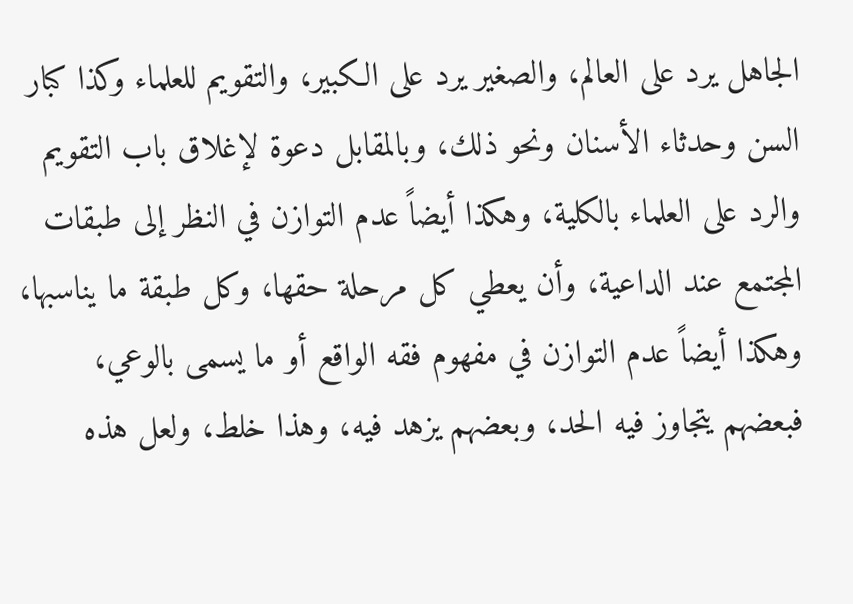الجاهل يرد على العالم، والصغير يرد على الكبير، والتقويم للعلماء وكذا كبار السن وحدثاء الأسنان ونحو ذلك، وبالمقابل دعوة لإغلاق باب التقويم والرد على العلماء بالكلية، وهكذا أيضاً عدم التوازن في النظر إلى طبقات المجتمع عند الداعية، وأن يعطي كل مرحلة حقها، وكل طبقة ما يناسبها، وهكذا أيضاً عدم التوازن في مفهوم فقه الواقع أو ما يسمى بالوعي، فبعضهم يتجاوز فيه الحد، وبعضهم يزهد فيه، وهذا خلط، ولعل هذه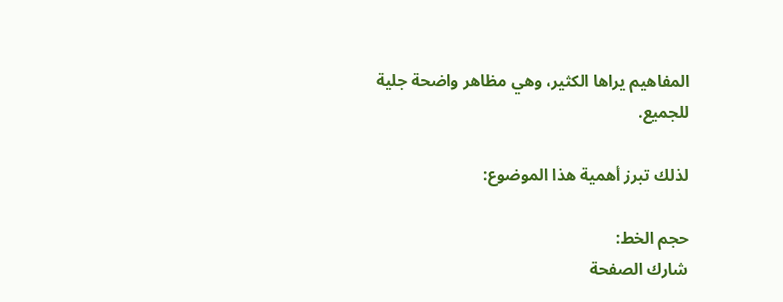المفاهيم يراها الكثير، وهي مظاهر واضحة جلية للجميع.

لذلك تبرز أهمية هذا الموضوع:

حجم الخط:
شارك الصفحة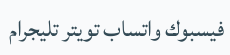فيسبوك واتساب تويتر تليجرام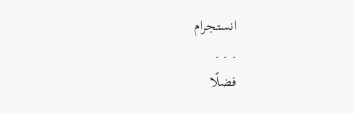انستجرام
. . .
فضلًا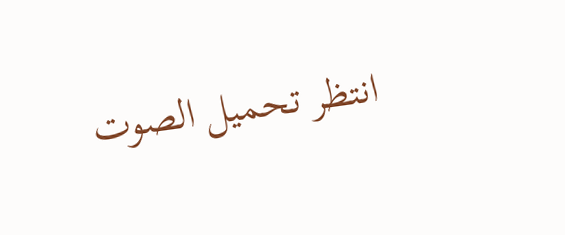انتظر تحميل الصوت